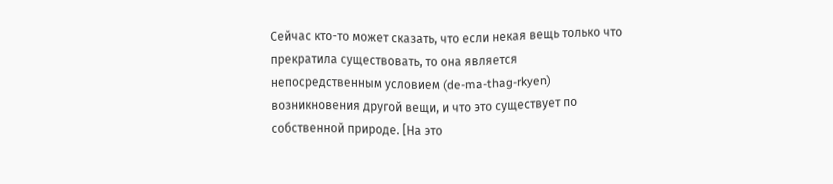Сейчас кто-то может сказать, что если некая вещь только что прекратила существовать, то она является непосредственным условием (de-ma-thag-rkyen) возникновения другой вещи, и что это существует по собственной природе. [На это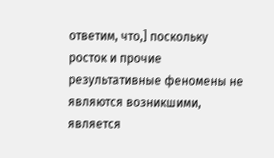ответим, что,] поскольку росток и прочие результативные феномены не являются возникшими, является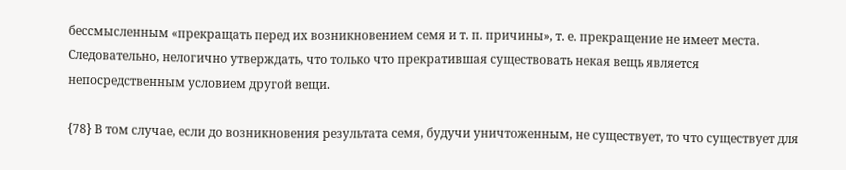бессмысленным «прекращать перед их возникновением семя и т. п. причины», т. е. прекращение не имеет места. Следовательно, нелогично утверждать, что только что прекратившая существовать некая вещь является непосредственным условием другой вещи.

{78} В том случае, если до возникновения результата семя, будучи уничтоженным, не существует, то что существует для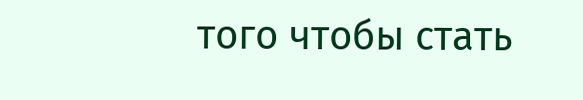того чтобы стать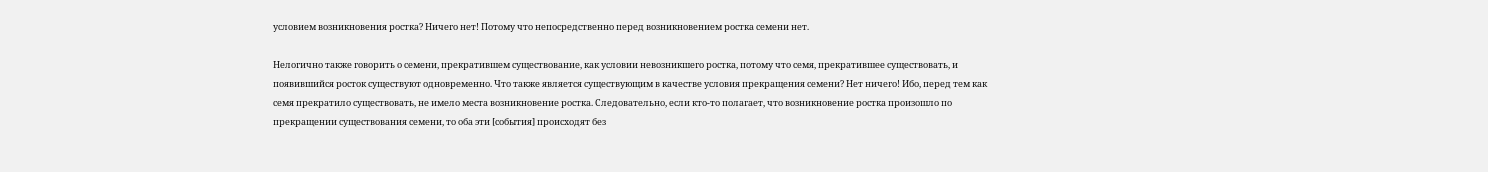условием возникновения ростка? Ничего нет! Потому что непосредственно перед возникновением ростка семени нет.

Нелогично также говорить о семени, прекратившем существование, как условии невозникшего ростка, потому что семя, прекратившее существовать, и появившийся росток существуют одновременно. Что также является существующим в качестве условия прекращения семени? Нет ничего! Ибо, перед тем как семя прекратило существовать, не имело места возникновение ростка. Следовательно, если кто-то полагает, что возникновение ростка произошло по прекращении существования семени, то оба эти [события] происходят без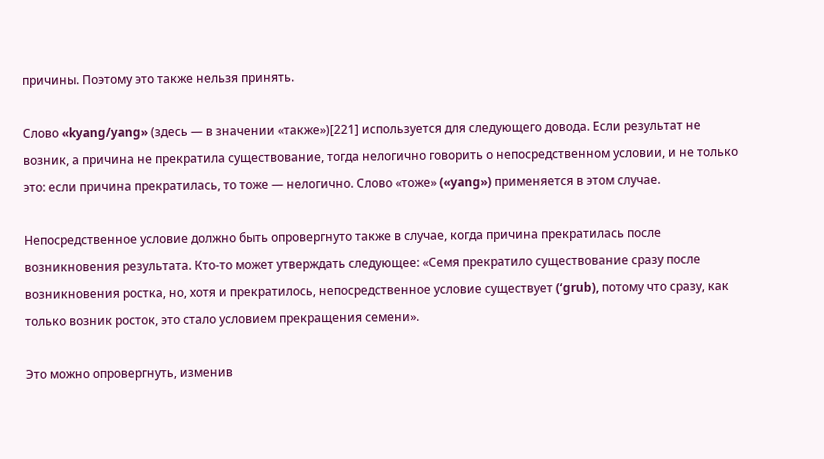причины. Поэтому это также нельзя принять.

Слово «kyang/yang» (здесь — в значении «также»)[221] используется для следующего довода. Если результат не возник, а причина не прекратила существование, тогда нелогично говорить о непосредственном условии, и не только это: если причина прекратилась, то тоже — нелогично. Слово «тоже» («yang») применяется в этом случае.

Непосредственное условие должно быть опровергнуто также в случае, когда причина прекратилась после возникновения результата. Кто-то может утверждать следующее: «Семя прекратило существование сразу после возникновения ростка, но, хотя и прекратилось, непосредственное условие существует (‘grub), потому что сразу, как только возник росток, это стало условием прекращения семени».

Это можно опровергнуть, изменив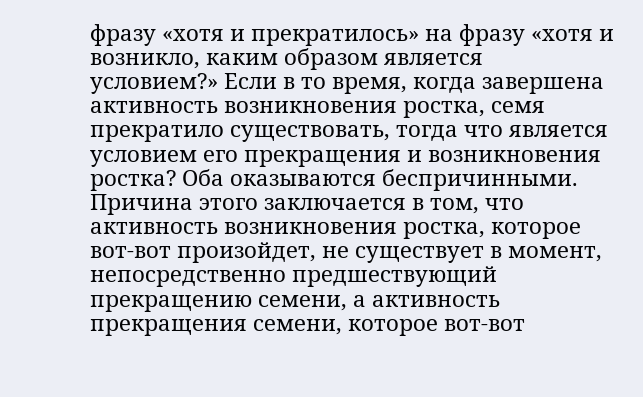фразу «хотя и прекратилось» на фразу «хотя и возникло, каким образом является условием?» Если в то время, когда завершена активность возникновения ростка, семя прекратило существовать, тогда что является условием его прекращения и возникновения ростка? Оба оказываются беспричинными. Причина этого заключается в том, что активность возникновения ростка, которое вот-вот произойдет, не существует в момент, непосредственно предшествующий прекращению семени, а активность прекращения семени, которое вот-вот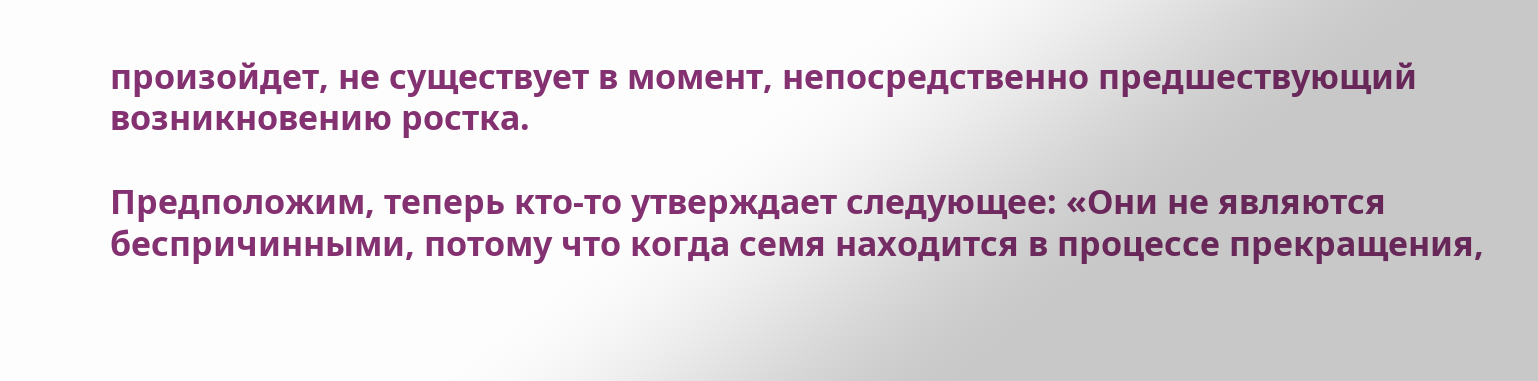произойдет, не существует в момент, непосредственно предшествующий возникновению ростка.

Предположим, теперь кто-то утверждает следующее: «Они не являются беспричинными, потому что когда семя находится в процессе прекращения,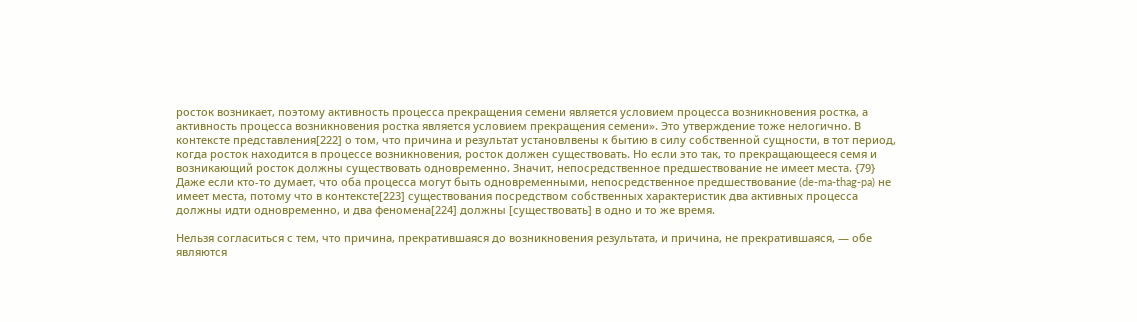росток возникает, поэтому активность процесса прекращения семени является условием процесса возникновения ростка, а активность процесса возникновения ростка является условием прекращения семени». Это утверждение тоже нелогично. В контексте представления[222] о том, что причина и результат установлвены к бытию в силу собственной сущности, в тот период, когда росток находится в процессе возникновения, росток должен существовать. Но если это так, то прекращающееся семя и возникающий росток должны существовать одновременно. Значит, непосредственное предшествование не имеет места. {79} Даже если кто-то думает, что оба процесса могут быть одновременными, непосредственное предшествование (de-ma-thag-pa) не имеет места, потому что в контексте[223] существования посредством собственных характеристик два активных процесса должны идти одновременно, и два феномена[224] должны [существовать] в одно и то же время.

Нельзя согласиться с тем, что причина, прекратившаяся до возникновения результата, и причина, не прекратившаяся, — обе являются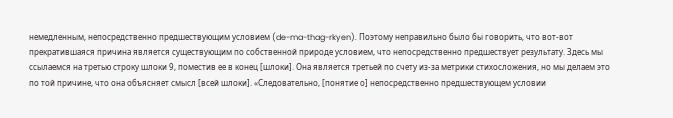немедленным, непосредственно предшествующим условием (de-ma-thag-rkyen). Поэтому неправильно было бы говорить, что вот-вот прекратившаяся причина является существующим по собственной природе условием, что непосредственно предшествует результату. Здесь мы ссылаемся на третью строку шлоки 9, поместив ее в конец [шлоки]. Она является третьей по счету из-за метрики стихосложения, но мы делаем это по той причине, что она объясняет смысл [всей шлоки]. «Следовательно, [понятие о] непосредственно предшествующем условии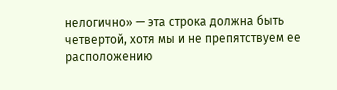нелогично» — эта строка должна быть четвертой, хотя мы и не препятствуем ее расположению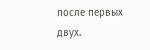после первых двух.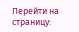Перейти на страницу: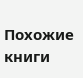Похожие книги